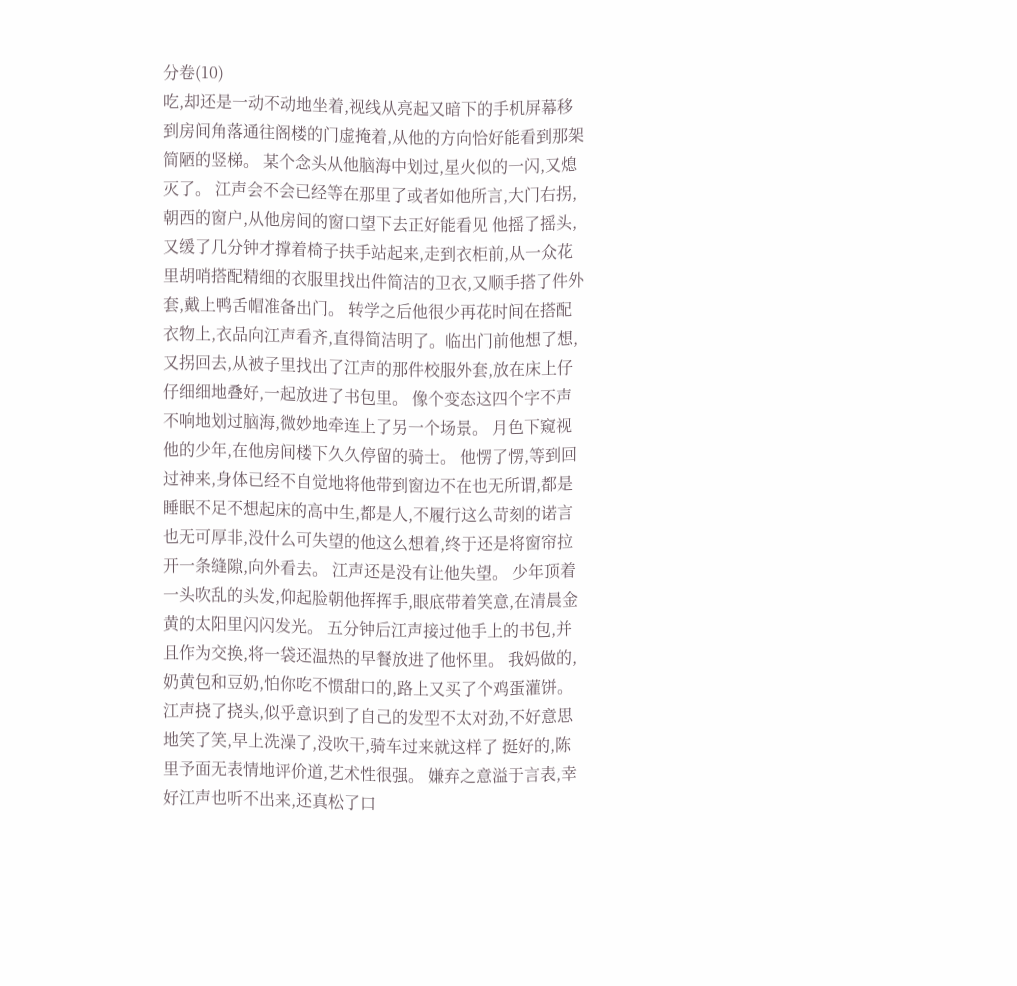分卷(10)
吃,却还是一动不动地坐着,视线从亮起又暗下的手机屏幕移到房间角落通往阁楼的门虚掩着,从他的方向恰好能看到那架简陋的竖梯。 某个念头从他脑海中划过,星火似的一闪,又熄灭了。 江声会不会已经等在那里了或者如他所言,大门右拐,朝西的窗户,从他房间的窗口望下去正好能看见 他摇了摇头,又缓了几分钟才撑着椅子扶手站起来,走到衣柜前,从一众花里胡哨搭配精细的衣服里找出件简洁的卫衣,又顺手搭了件外套,戴上鸭舌帽准备出门。 转学之后他很少再花时间在搭配衣物上,衣品向江声看齐,直得简洁明了。临出门前他想了想,又拐回去,从被子里找出了江声的那件校服外套,放在床上仔仔细细地叠好,一起放进了书包里。 像个变态这四个字不声不响地划过脑海,微妙地牵连上了另一个场景。 月色下窥视他的少年,在他房间楼下久久停留的骑士。 他愣了愣,等到回过神来,身体已经不自觉地将他带到窗边不在也无所谓,都是睡眠不足不想起床的高中生,都是人,不履行这么苛刻的诺言也无可厚非,没什么可失望的他这么想着,终于还是将窗帘拉开一条缝隙,向外看去。 江声还是没有让他失望。 少年顶着一头吹乱的头发,仰起脸朝他挥挥手,眼底带着笑意,在清晨金黄的太阳里闪闪发光。 五分钟后江声接过他手上的书包,并且作为交换,将一袋还温热的早餐放进了他怀里。 我妈做的,奶黄包和豆奶,怕你吃不惯甜口的,路上又买了个鸡蛋灌饼。江声挠了挠头,似乎意识到了自己的发型不太对劲,不好意思地笑了笑,早上洗澡了,没吹干,骑车过来就这样了 挺好的,陈里予面无表情地评价道,艺术性很强。 嫌弃之意溢于言表,幸好江声也听不出来,还真松了口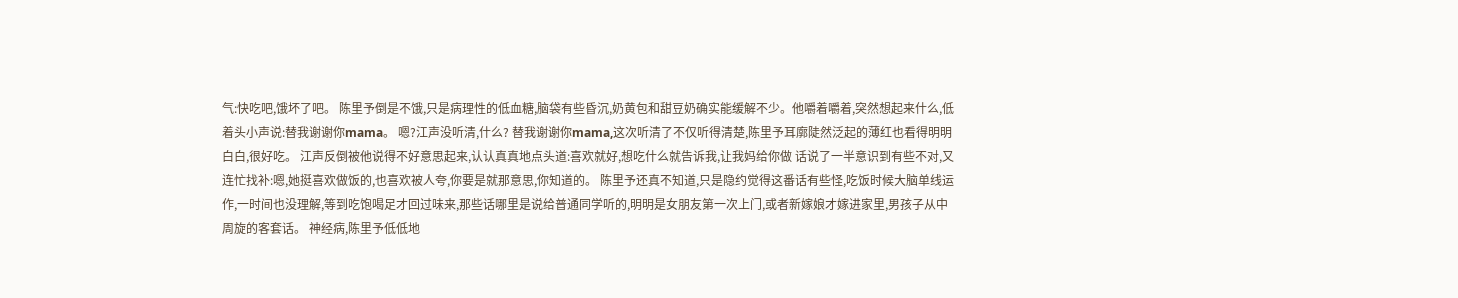气:快吃吧,饿坏了吧。 陈里予倒是不饿,只是病理性的低血糖,脑袋有些昏沉,奶黄包和甜豆奶确实能缓解不少。他嚼着嚼着,突然想起来什么,低着头小声说:替我谢谢你mama。 嗯?江声没听清,什么? 替我谢谢你mama,这次听清了不仅听得清楚,陈里予耳廓陡然泛起的薄红也看得明明白白,很好吃。 江声反倒被他说得不好意思起来,认认真真地点头道:喜欢就好,想吃什么就告诉我,让我妈给你做 话说了一半意识到有些不对,又连忙找补:嗯,她挺喜欢做饭的,也喜欢被人夸,你要是就那意思,你知道的。 陈里予还真不知道,只是隐约觉得这番话有些怪,吃饭时候大脑单线运作,一时间也没理解,等到吃饱喝足才回过味来,那些话哪里是说给普通同学听的,明明是女朋友第一次上门,或者新嫁娘才嫁进家里,男孩子从中周旋的客套话。 神经病,陈里予低低地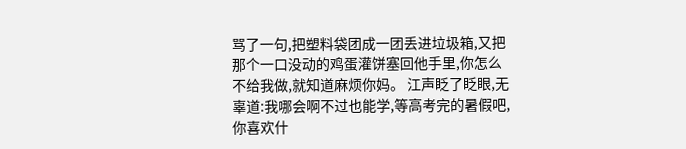骂了一句,把塑料袋团成一团丢进垃圾箱,又把那个一口没动的鸡蛋灌饼塞回他手里,你怎么不给我做,就知道麻烦你妈。 江声眨了眨眼,无辜道:我哪会啊不过也能学,等高考完的暑假吧,你喜欢什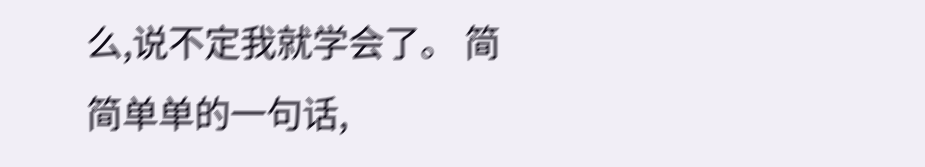么,说不定我就学会了。 简简单单的一句话,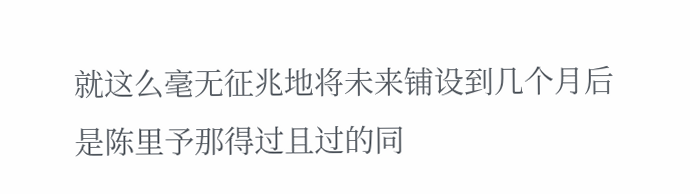就这么毫无征兆地将未来铺设到几个月后是陈里予那得过且过的同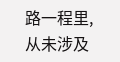路一程里,从未涉及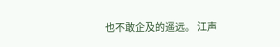也不敢企及的遥远。 江声